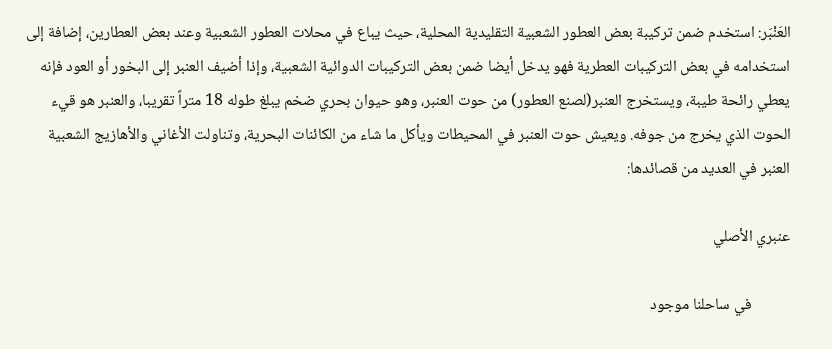العَنْبَر: استخدم ضمن تركيبة بعض العطور الشعبية التقليدية المحلية، حيث يباع في محلات العطور الشعبية وعند بعض العطارين، إضافة إلى استخدامه في بعض التركيبات العطرية فهو يدخل أيضا ضمن بعض التركيبات الدوائية الشعبية، وإذا أضيف العنبر إلى البخور أو العود فإنه يعطي رائحة طيبة، ويستخرج العنبر(لصنع العطور) من حوت العنبر، وهو حيوان بحري ضخم يبلغ طوله 18 متراً تقريبا، والعنبر هو قيء الحوت الذي يخرج من جوفه. ويعيش حوت العنبر في المحيطات ويأكل ما شاء من الكائنات البحرية، وتناولت الأغاني والأهازيج الشعبية العنبر في العديد من قصائدها:

عنبري الأصلي

           في ساحلنا موجود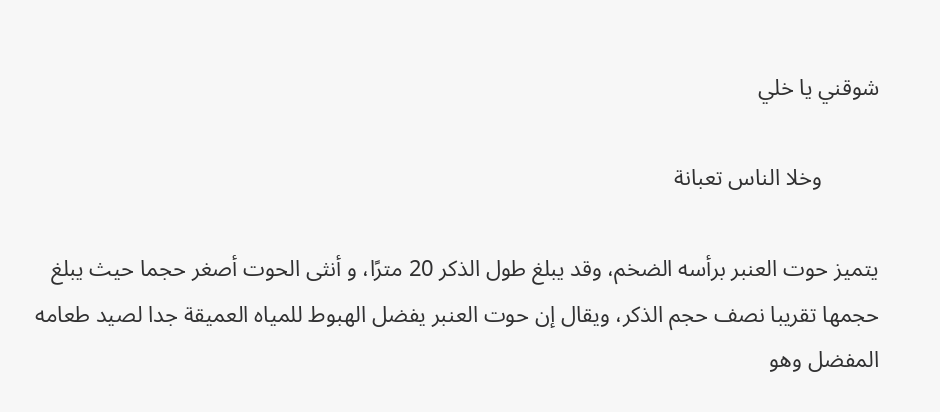شوقني يا خلي

          وخلا الناس تعبانة

يتميز حوت العنبر برأسه الضخم، وقد يبلغ طول الذكر 20 مترًا، و أنثى الحوت أصغر حجما حيث يبلغ حجمها تقريبا نصف حجم الذكر، ويقال إن حوت العنبر يفضل الهبوط للمياه العميقة جدا لصيد طعامه المفضل وهو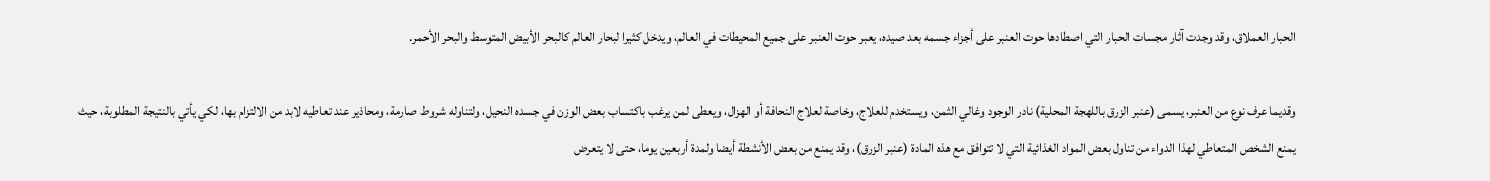الحبار العملاق، وقد وجدت آثار مجسات الحبار التي اصطادها حوت العنبر على أجزاء جسمه بعد صيده، يعبر حوت العنبر على جميع المحيطات في العالم، ويدخل كثيرا لبحار العالم كالبحر الأبيض المتوسط والبحر الأحمر.

وقديما عرف نوع من العنبر، يسمى (عنبر الزرق باللهجة المحلية) نادر الوجود وغالي الثمن، ويستخدم للعلاج، وخاصة لعلاج النحافة أو الهزال، ويعطى لمن يرغب باكتساب بعض الوزن في جسده النحيل، ولتناوله شروط صارمة، ومحاذير عند تعاطيه لابد من الالتزام بها، لكي يأتي بالنتيجة المطلوبة، حيث يمنع الشخص المتعاطي لهذا الدواء من تناول بعض المواد الغذائية التي لا تتوافق مع هذه المادة (عنبر الزرق)، وقد يمنع من بعض الأنشطة أيضا ولمدة أربعين يوما، حتى لا يتعرض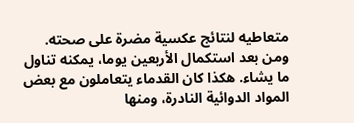متعاطيه لنتائج عكسية مضرة على صحته. ومن بعد استكمال الأربعين يوما، يمكنه تناول ما يشاء. هكذا كان القدماء يتعاملون مع بعض المواد الدوائية النادرة، ومنها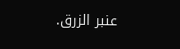عنبر الزرق.